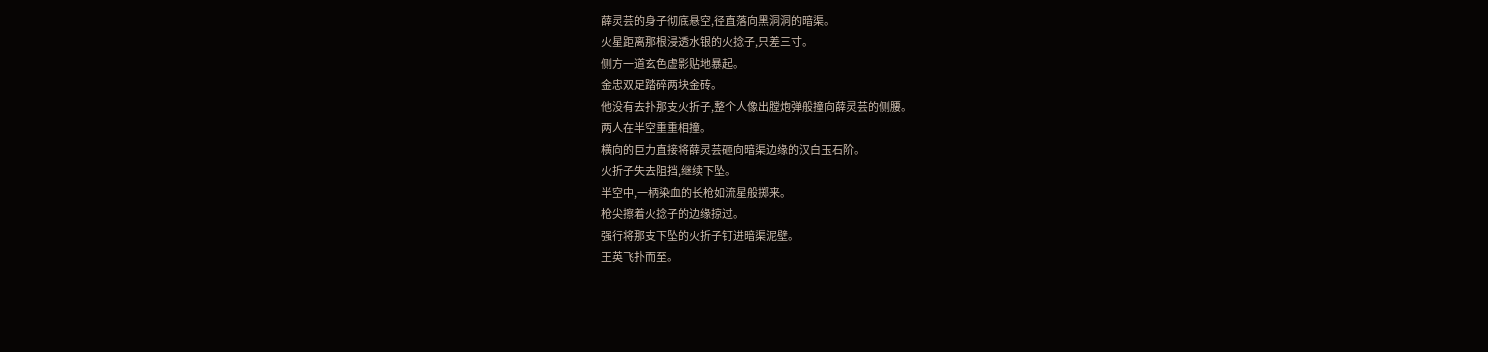薛灵芸的身子彻底悬空,径直落向黑洞洞的暗渠。
火星距离那根浸透水银的火捻子,只差三寸。
侧方一道玄色虚影贴地暴起。
金忠双足踏碎两块金砖。
他没有去扑那支火折子,整个人像出膛炮弹般撞向薛灵芸的侧腰。
两人在半空重重相撞。
横向的巨力直接将薛灵芸砸向暗渠边缘的汉白玉石阶。
火折子失去阻挡,继续下坠。
半空中,一柄染血的长枪如流星般掷来。
枪尖擦着火捻子的边缘掠过。
强行将那支下坠的火折子钉进暗渠泥壁。
王英飞扑而至。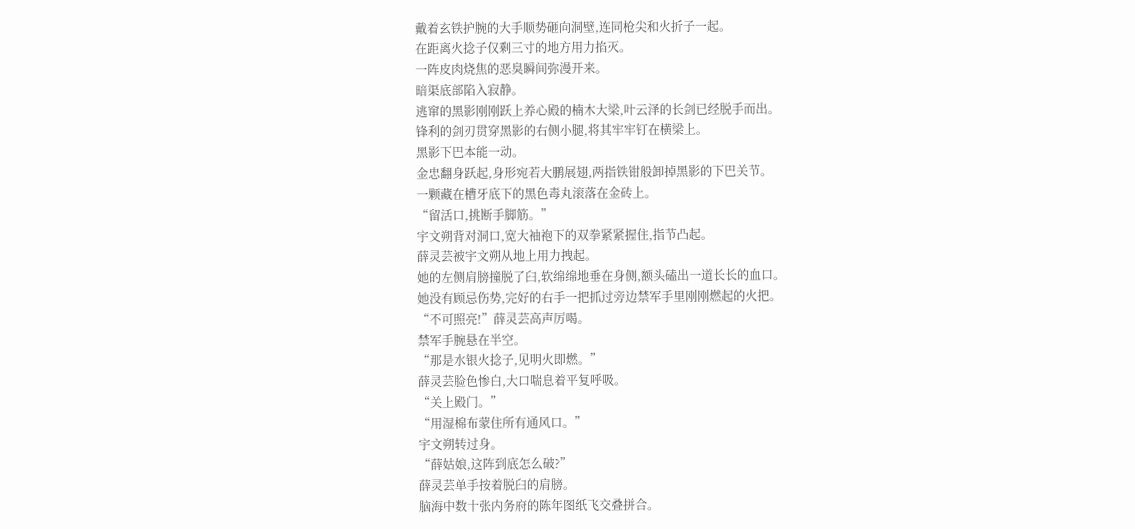戴着玄铁护腕的大手顺势砸向洞壁,连同枪尖和火折子一起。
在距离火捻子仅剩三寸的地方用力掐灭。
一阵皮肉烧焦的恶臭瞬间弥漫开来。
暗渠底部陷入寂静。
逃窜的黑影刚刚跃上养心殿的楠木大梁,叶云泽的长剑已经脱手而出。
锋利的剑刃贯穿黑影的右侧小腿,将其牢牢钉在横梁上。
黑影下巴本能一动。
金忠翻身跃起,身形宛若大鹏展翅,两指铁钳般卸掉黑影的下巴关节。
一颗藏在槽牙底下的黑色毒丸滚落在金砖上。
“留活口,挑断手脚筋。”
宇文朔背对洞口,宽大袖袍下的双拳紧紧握住,指节凸起。
薛灵芸被宇文朔从地上用力拽起。
她的左侧肩膀撞脱了臼,软绵绵地垂在身侧,额头磕出一道长长的血口。
她没有顾忌伤势,完好的右手一把抓过旁边禁军手里刚刚燃起的火把。
“不可照亮!”薛灵芸高声厉喝。
禁军手腕悬在半空。
“那是水银火捻子,见明火即燃。”
薛灵芸脸色惨白,大口喘息着平复呼吸。
“关上殿门。”
“用湿棉布蒙住所有通风口。”
宇文朔转过身。
“薛姑娘,这阵到底怎么破?”
薛灵芸单手按着脱臼的肩膀。
脑海中数十张内务府的陈年图纸飞交叠拼合。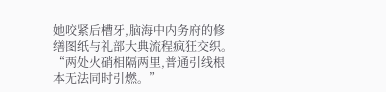她咬紧后槽牙,脑海中内务府的修缮图纸与礼部大典流程疯狂交织。
“两处火硝相隔两里,普通引线根本无法同时引燃。”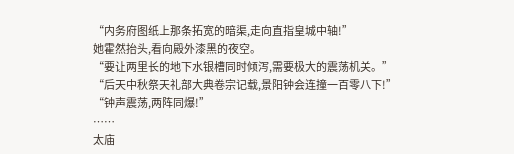“内务府图纸上那条拓宽的暗渠,走向直指皇城中轴!”
她霍然抬头,看向殿外漆黑的夜空。
“要让两里长的地下水银槽同时倾泻,需要极大的震荡机关。”
“后天中秋祭天礼部大典卷宗记载,景阳钟会连撞一百零八下!”
“钟声震荡,两阵同爆!”
……
太庙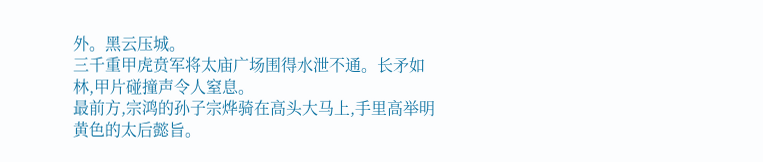外。黑云压城。
三千重甲虎贲军将太庙广场围得水泄不通。长矛如林,甲片碰撞声令人窒息。
最前方,宗鸿的孙子宗烨骑在高头大马上,手里高举明黄色的太后懿旨。